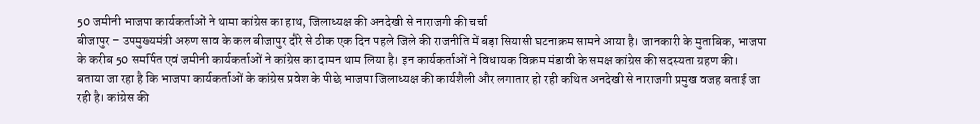50 जमीनी भाजपा कार्यकर्ताओं ने थामा कांग्रेस का हाथ, जिलाध्यक्ष की अनदेखी से नाराजगी की चर्चा
बीजापुर – उपमुख्यमंत्री अरुण साव के कल बीजापुर दौरे से ठीक एक दिन पहले जिले की राजनीति में बड़ा सियासी घटनाक्रम सामने आया है। जानकारी के मुताबिक, भाजपा के करीब 50 समर्पित एवं जमीनी कार्यकर्ताओं ने कांग्रेस का दामन थाम लिया है। इन कार्यकर्ताओं ने विधायक विक्रम मंडावी के समक्ष कांग्रेस की सदस्यता ग्रहण की।
बताया जा रहा है कि भाजपा कार्यकर्ताओं के कांग्रेस प्रवेश के पीछे भाजपा जिलाध्यक्ष की कार्यशैली और लगातार हो रही कथित अनदेखी से नाराजगी प्रमुख वजह बताई जा रही है। कांग्रेस की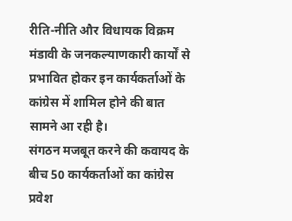रीति-नीति और विधायक विक्रम मंडावी के जनकल्याणकारी कार्यों से प्रभावित होकर इन कार्यकर्ताओं के कांग्रेस में शामिल होने की बात सामने आ रही है।
संगठन मजबूत करने की कवायद के बीच 50 कार्यकर्ताओं का कांग्रेस प्रवेश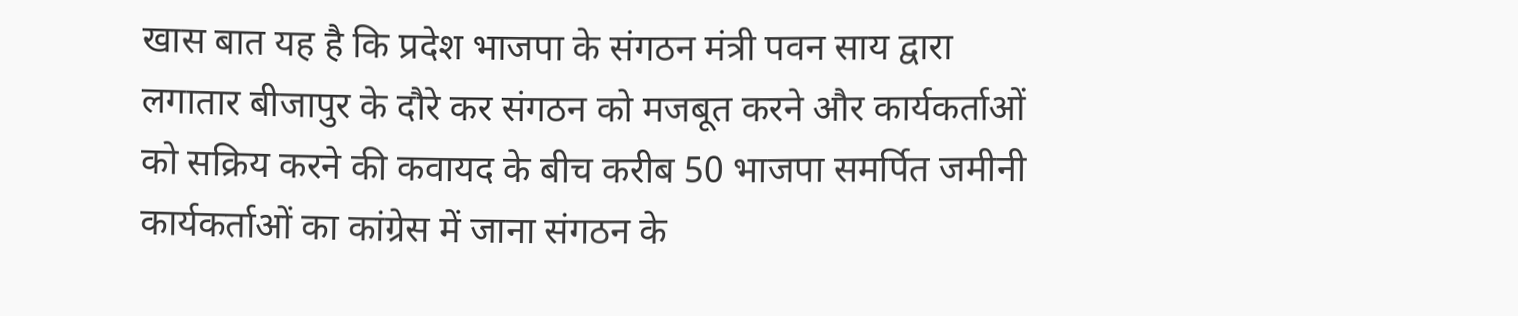खास बात यह है कि प्रदेश भाजपा के संगठन मंत्री पवन साय द्वारा लगातार बीजापुर के दौरे कर संगठन को मजबूत करने और कार्यकर्ताओं को सक्रिय करने की कवायद के बीच करीब 50 भाजपा समर्पित जमीनी कार्यकर्ताओं का कांग्रेस में जाना संगठन के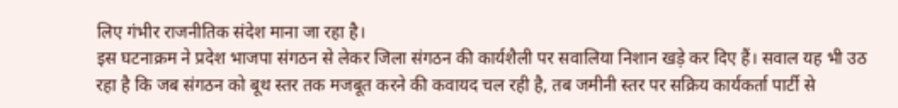लिए गंभीर राजनीतिक संदेश माना जा रहा है।
इस घटनाक्रम ने प्रदेश भाजपा संगठन से लेकर जिला संगठन की कार्यशैली पर सवालिया निशान खड़े कर दिए हैं। सवाल यह भी उठ रहा है कि जब संगठन को बूथ स्तर तक मजबूत करने की कवायद चल रही है, तब जमीनी स्तर पर सक्रिय कार्यकर्ता पार्टी से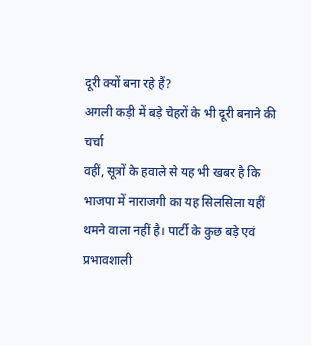दूरी क्यों बना रहे हैं?
अगली कड़ी में बड़े चेहरों के भी दूरी बनाने की चर्चा
वहीं, सूत्रों के हवाले से यह भी खबर है कि भाजपा में नाराजगी का यह सिलसिला यहीं थमने वाला नहीं है। पार्टी के कुछ बड़े एवं प्रभावशाली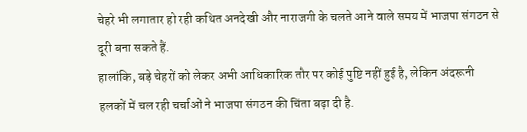चेहरे भी लगातार हो रही कथित अनदेखी और नाराजगी के चलते आने वाले समय में भाजपा संगठन से दूरी बना सकते हैं.
हालांकि, बड़े चेहरों को लेकर अभी आधिकारिक तौर पर कोई पुष्टि नहीं हुई है, लेकिन अंदरूनी हलकों में चल रही चर्चाओं ने भाजपा संगठन की चिंता बढ़ा दी है.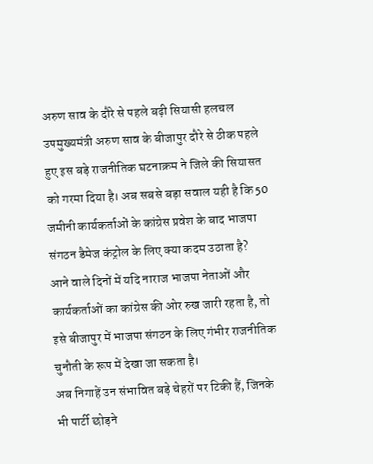अरुण साव के दौरे से पहले बढ़ी सियासी हलचल
उपमुख्यमंत्री अरुण साव के बीजापुर दौरे से ठीक पहले हुए इस बड़े राजनीतिक घटनाक्रम ने जिले की सियासत को गरमा दिया है। अब सबसे बड़ा सवाल यही है कि 50 जमीनी कार्यकर्ताओं के कांग्रेस प्रवेश के बाद भाजपा संगठन डैमेज कंट्रोल के लिए क्या कदम उठाता है?
आने वाले दिनों में यदि नाराज भाजपा नेताओं और कार्यकर्ताओं का कांग्रेस की ओर रुख जारी रहता है, तो इसे बीजापुर में भाजपा संगठन के लिए गंभीर राजनीतिक चुनौती के रूप में देखा जा सकता है।
अब निगाहें उन संभावित बड़े चेहरों पर टिकी हैं, जिनके भी पार्टी छोड़ने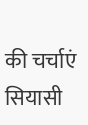की चर्चाएं सियासी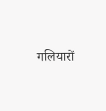गलियारों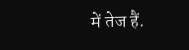में तेज हैं.